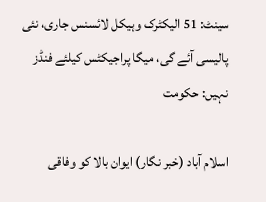سینٹ: 51 الیکٹرک وہیکل لائسنس جاری، نئی پالیسی آئے گی، میگا پراجیکٹس کیلئے فنڈز نہیں: حکومت

اسلام آباد (خبر نگار) ایوان بالا کو وفاقی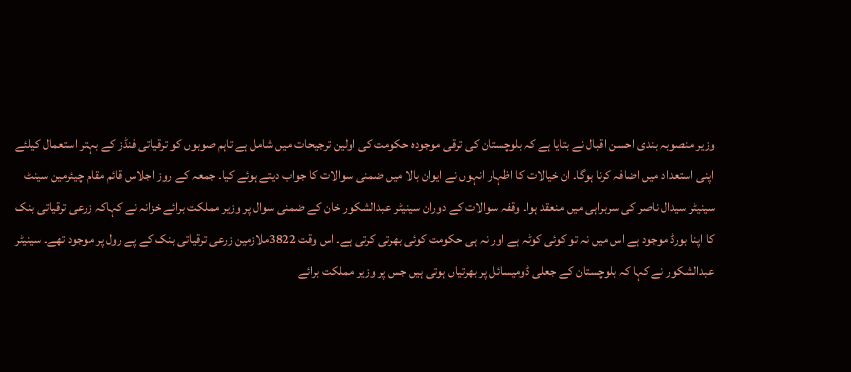وزیر منصوبہ بندی احسن اقبال نے بتایا ہے کہ بلوچستان کی ترقی موجودہ حکومت کی اولین ترجیحات میں شامل ہے تاہم صوبوں کو ترقیاتی فنڈز کے بہتر استعمال کیلئے اپنی استعداد میں اضافہ کرنا ہوگا۔ ان خیالات کا اظہار انہوں نے ایوان بالا میں ضمنی سوالات کا جواب دیتے ہوئے کیا۔ جمعہ کے روز اجلاس قائم مقام چیئرمین سینٹ سینیٹر سیدال ناصر کی سربراہی میں منعقد ہوا۔ وقفہ سوالات کے دوران سینیٹر عبدالشکور خان کے ضمنی سوال پر وزیر مملکت برائے خزانہ نے کہاکہ زرعی ترقیاتی بنک کا اپنا بورڈ موجود ہے اس میں نہ تو کوئی کوٹہ ہے اور نہ ہی حکومت کوئی بھرتی کرتی ہے۔ اس وقت 3822ملازمین زرعی ترقیاتی بنک کے پے رول پر موجود تھے۔ سینیٹر عبدالشکور نے کہا کہ بلوچستان کے جعلی ڈومیسائل پر بھرتیاں ہوتی ہیں جس پر وزیر مملکت برائے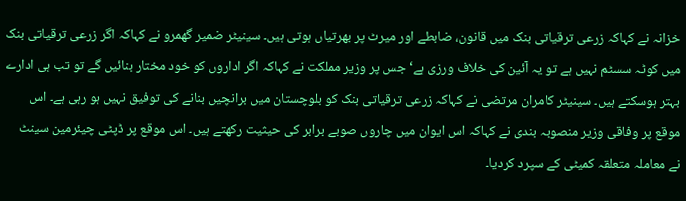خزانہ نے کہاکہ زرعی ترقیاتی بنک میں قانون، ضابطے اور میرٹ پر بھرتیاں ہوتی ہیں۔ سینیٹر ضمیر گھمرو نے کہاکہ اگر زرعی ترقیاتی بنک میں کوٹہ سسٹم نہیں ہے تو یہ آئین کی خلاف ورزی ہے‘ جس پر وزیر مملکت نے کہاکہ اگر اداروں کو خود مختار بنائیں گے تو تب ہی ادارے بہتر ہوسکتے ہیں۔ سینیٹر کامران مرتضی نے کہاکہ زرعی ترقیاتی بنک کو بلوچستان میں برانچیں بنانے کی توفیق نہیں ہو رہی ہے۔ اس موقع پر وفاقی وزیر منصوبہ بندی نے کہاکہ اس ایوان میں چاروں صوبے برابر کی حیثیت رکھتے ہیں۔ اس موقع پر ڈپٹی چیئرمین سینٹ نے معاملہ متعلقہ کمیٹی کے سپرد کردیا۔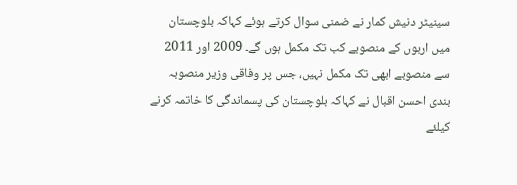سینیٹر دنیش کمار نے ضمنی سوال کرتے ہوئے کہاکہ بلوچستان میں اربوں کے منصوبے کب تک مکمل ہوں گے۔ 2009 اور 2011 سے منصوبے ابھی تک مکمل نہیں، جس پر وفاقی وزیر منصوبہ بندی احسن اقبال نے کہاکہ بلوچستان کی پسماندگی کا خاتمہ کرنے کیلئے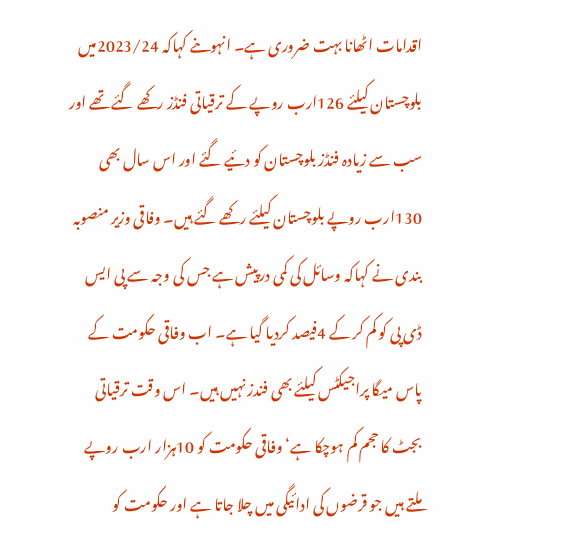اقدامات اٹھانا بہت ضروری ہے۔ انہوںنے کہاکہ 2023/24میں بلوچستان کیلئے 126ارب روپے کے ترقیاتی فنڈز رکھے گئے تھے اور سب سے زیادہ فنڈز بلوچستان کو دئیے گئے اور اس سال بھی 130ارب روپے بلوچستان کیلئے رکھے گئے ہیں۔ وفاقی وزیر منصوبہ بندی نے کہاکہ وسائل کی کمی درپیش ہے جس کی وجہ سے پی ایس ڈی پی کو کم کر کے 4فیصد کردیا گیا ہے۔ اب وفاقی حکومت کے پاس میگا پراجیکٹس کیلئے بھی فندز نہیں ہیں۔ اس وقت ترقیاتی بجٹ کا حجم کم ہوچکا ہے‘ وفاقی حکومت کو 10ہزار ارب روپے ملتے ہیں جو قرضوں کی ادائیگی میں چلا جاتا ہے اور حکومت کو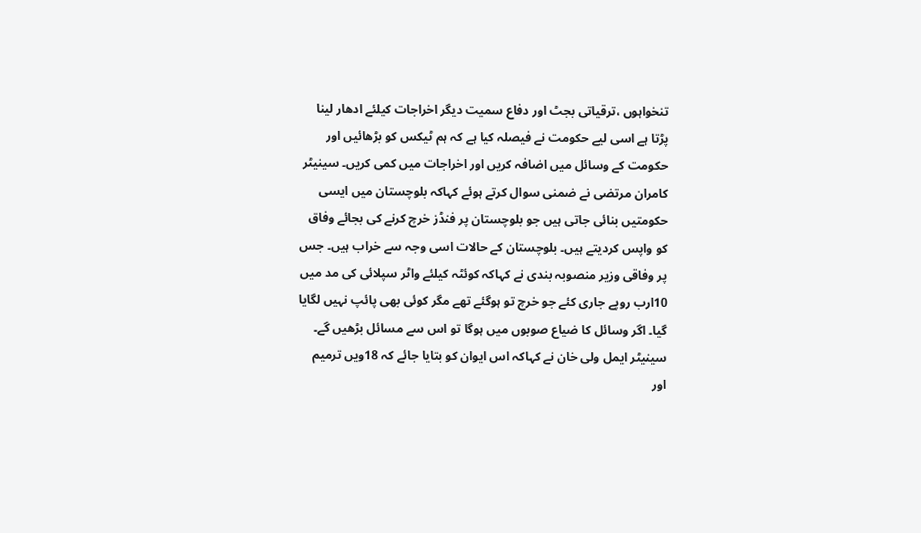تنخواہوں ،ترقیاتی بجٹ اور دفاع سمیت دیگر اخراجات کیلئے ادھار لینا پڑتا ہے اسی لیے حکومت نے فیصلہ کیا ہے کہ ہم ٹیکس کو بڑھائیں اور حکومت کے وسائل میں اضافہ کریں اور اخراجات میں کمی کریں۔ سینیٹر کامران مرتضی نے ضمنی سوال کرتے ہوئے کہاکہ بلوچستان میں ایسی حکومتیں بنائی جاتی ہیں جو بلوچستان پر فنڈز خرچ کرنے کی بجائے وفاق کو واپس کردیتے ہیں۔ بلوچستان کے حالات اسی وجہ سے خراب ہیں۔ جس پر وفاقی وزیر منصوبہ بندی نے کہاکہ کوئٹہ کیلئے واٹر سپلائی کی مد میں 10ارب روپے جاری کئے جو خرچ تو ہوگئے تھے مگر کوئی بھی پائپ نہیں لگایا گیا۔ اگر وسائل کا ضیاع صوبوں میں ہوگا تو اس سے مسائل بڑھیں گے۔ سینیٹر ایمل ولی خان نے کہاکہ اس ایوان کو بتایا جائے کہ 18ویں ترمیم اور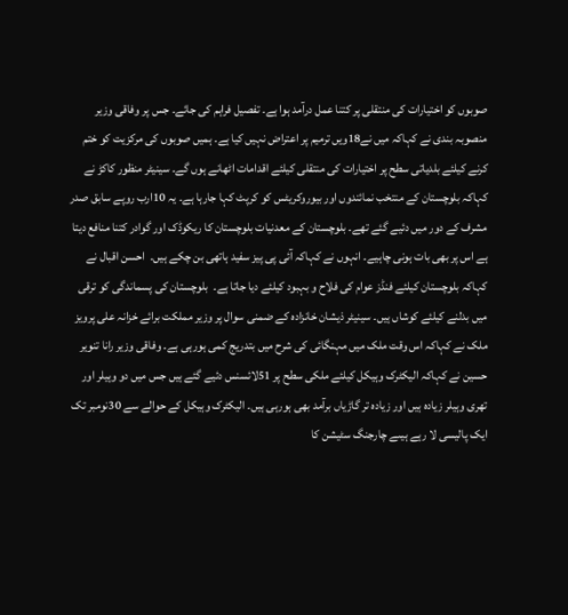صوبوں کو اختیارات کی منتقلی پر کتنا عمل درآمد ہوا ہے۔ تفصیل فراہم کی جائے۔ جس پر وفاقی وزیر منصوبہ بندی نے کہاکہ میں نے18ویں ترمیم پر اعتراض نہیں کیا ہے۔ ہمیں صوبوں کی مرکزیت کو ختم کرنے کیلئے بلدیاتی سطح پر اختیارات کی منتقلی کیلئے اقدامات اٹھانے ہوں گے۔ سینیٹر منظور کاکڑ نے کہاکہ بلوچستان کے منتخب نمائندوں اور بیوروکریٹس کو کرپٹ کہا جارہا ہے۔ یہ 10ارب روپے سابق صدر مشرف کے دور میں دئیے گئے تھے۔ بلوچستان کے معدنیات بلوچستان کا ریکوڈک اور گوادر کتنا منافع دیتا ہے اس پر بھی بات ہونی چاہیے۔ انہوں نے کہاکہ آئی پی پیز سفید ہاتھی بن چکے ہیں۔  احسن اقبال نے کہاکہ بلوچستان کیلئے فنڈز عوام کی فلاح و بہبود کیلئے دیا جاتا ہے۔  بلوچستان کی پسماندگی کو ترقی میں بدلنے کیلئے کوشاں ہیں۔ سینیٹر ذیشان خانزادہ کے ضمنی سوال پر وزیر مملکت برائے خزانہ علی پرویز ملک نے کہاکہ اس وقت ملک میں مہنگائی کی شرح میں بتدریج کمی ہورہی ہے۔ وفاقی وزیر رانا تنویر حسین نے کہاکہ الیکٹرک وہیکل کیلئے ملکی سطح پر 51لائسنس دئیے گئے ہیں جس میں دو وہیلر اور تھری وہیلر زیادہ ہیں اور زیادہ تر گاڑیاں برآمد بھی ہورہی ہیں۔ الیکٹرک وہیکل کے حوالے سے 30نومبر تک ایک پالیسی لا رہے ہیںے چارجنگ سٹیشن کا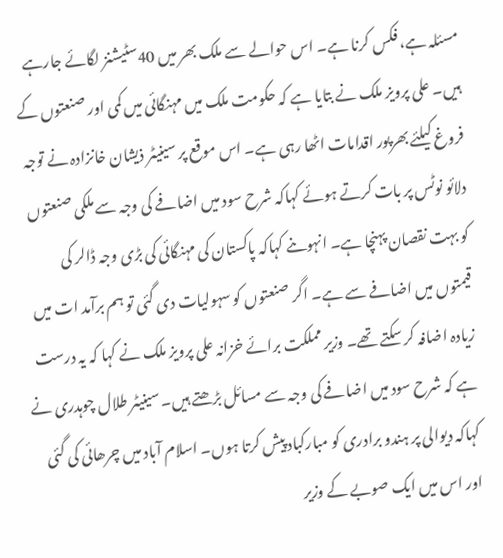مسئلہ ہے، فکس کرنا ہے۔ اس حوالے سے ملک بھر میں 40سٹیشنز لگائے جارہے ہیں۔ علی پرویز ملک نے بتایا ہے کہ حکومت ملک میں مہنگائی میں کمی اور صنعتوں کے فروغ کیلئے بھرپور اقدامات اٹھا رہی ہے۔ اس موقع پر سینیٹر ذیشان خانزادہ نے توجہ دلائو نوٹس پر بات کرتے ہوئے کہاکہ شرح سود میں اضافے کی وجہ سے ملکی صنعتوں کو بہت نقصان پہنچا ہے۔ انہوںنے کہاکہ پاکستان کی مہنگائی کی بڑی وجہ ڈالر کی قیمتوں میں اضافے سے ہے۔ اگر صنعتوں کو سہولیات دی گئی تو ہم برآمد ات میں زیادہ اضافہ کر سکتے تھے۔ وزیر مملکت برائے خزانہ علی پرویز ملک نے کہا کہ یہ درست ہے کہ شرح سود میں اضافے کی وجہ سے مسائل بڑھتے ہیں۔ سینیٹر طلال چوہدری نے کہاکہ دیوالی پر ہندو برادری کو مبارکباد پیش کرتا ہوں۔ اسلام آباد میں چرھائی کی گئی اور اس میں ایک صوبے کے وزیر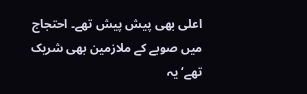اعلی بھی پیش پیش تھے۔ احتجاج میں صوبے کے ملازمین بھی شریک تھے‘ یہ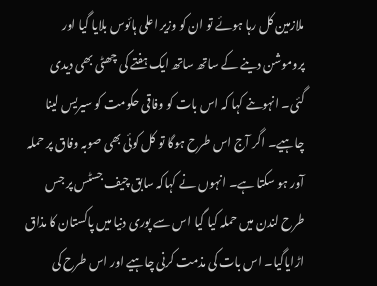ملازمین کل رہا ہوئے تو ان کو وزیر اعلی ہائوس بلایا گیا اور پروموشن دینے کے ساتھ ساتھ ایک ہفتے کی چھٹی بھی دیدی گئی۔ انہوںنے کہا کہ اس بات کو وفاقی حکومت کو سیریس لینا چاہیے۔ اگر آج اس طرح ہوگا تو کل کوئی بھی صوبہ وفاق پر حملہ آور ہو سکتا ہے۔ انہوں نے کہاکہ سابق چیف جسٹس پر جس طرح لندن میں حملہ کیا گیا اس سے پوری دنیا میں پاکستان کا مذاق اڑایاگیا۔ اس بات کی مذمت کرنی چاہیے اور اس طرح کی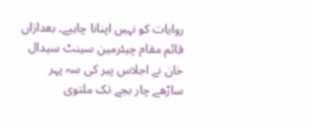روایات کو نہیں اپنانا چاہیے۔ بعدازاں قائم مقام چیئرمین سینٹ سیدال خان نے اجلاس پیر کی سہ پہر ساڑھے چار بجے تک ملتوی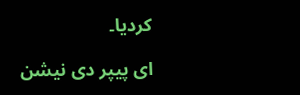کردیا۔

ای پیپر دی نیشن